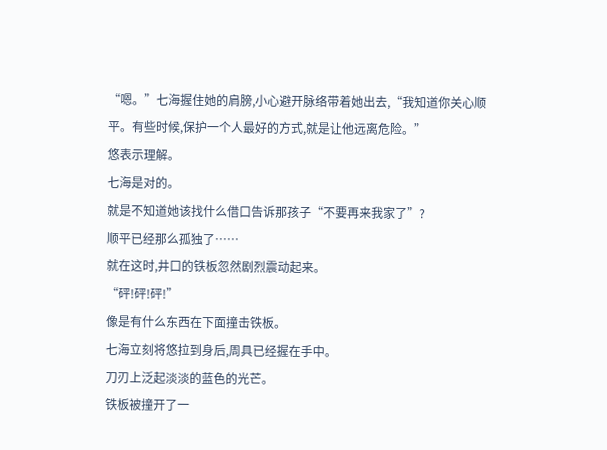“嗯。”七海握住她的肩膀,小心避开脉络带着她出去,“我知道你关心顺平。有些时候,保护一个人最好的方式,就是让他远离危险。”
悠表示理解。
七海是对的。
就是不知道她该找什么借口告诉那孩子“不要再来我家了”?
顺平已经那么孤独了……
就在这时,井口的铁板忽然剧烈震动起来。
“砰!砰!砰!”
像是有什么东西在下面撞击铁板。
七海立刻将悠拉到身后,周具已经握在手中。
刀刃上泛起淡淡的蓝色的光芒。
铁板被撞开了一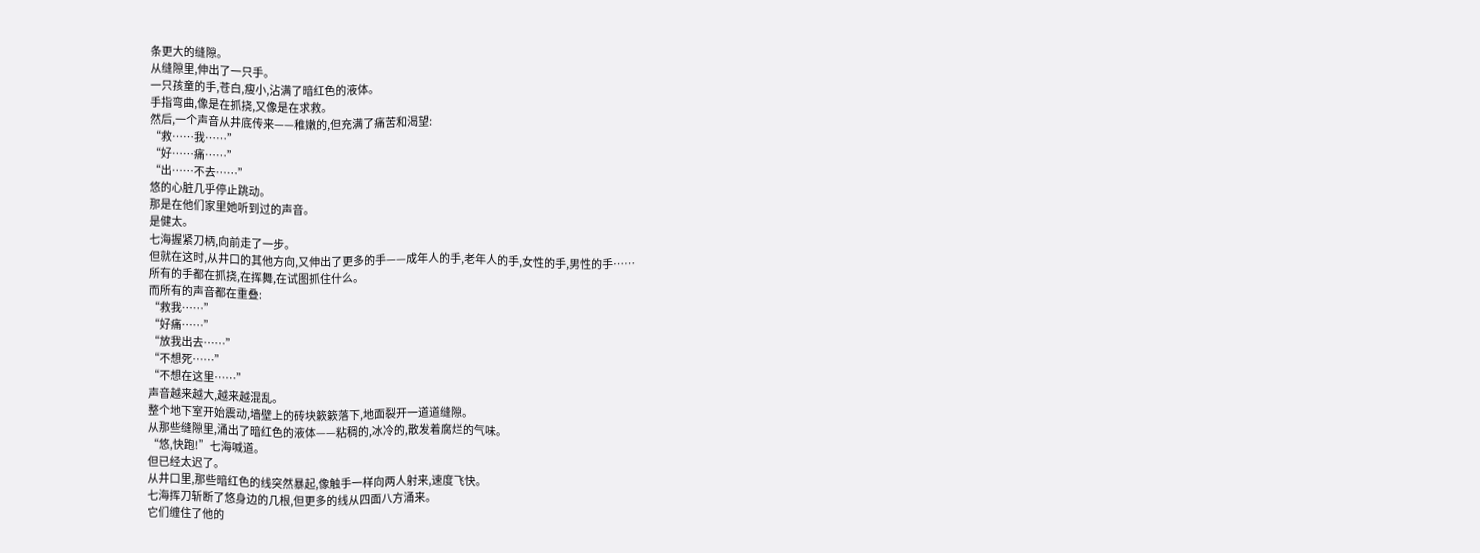条更大的缝隙。
从缝隙里,伸出了一只手。
一只孩童的手,苍白,瘦小,沾满了暗红色的液体。
手指弯曲,像是在抓挠,又像是在求救。
然后,一个声音从井底传来——稚嫩的,但充满了痛苦和渴望:
“救……我……”
“好……痛……”
“出……不去……”
悠的心脏几乎停止跳动。
那是在他们家里她听到过的声音。
是健太。
七海握紧刀柄,向前走了一步。
但就在这时,从井口的其他方向,又伸出了更多的手——成年人的手,老年人的手,女性的手,男性的手……
所有的手都在抓挠,在挥舞,在试图抓住什么。
而所有的声音都在重叠:
“救我……”
“好痛……”
“放我出去……”
“不想死……”
“不想在这里……”
声音越来越大,越来越混乱。
整个地下室开始震动,墙壁上的砖块簌簌落下,地面裂开一道道缝隙。
从那些缝隙里,涌出了暗红色的液体——粘稠的,冰冷的,散发着腐烂的气味。
“悠,快跑!”七海喊道。
但已经太迟了。
从井口里,那些暗红色的线突然暴起,像触手一样向两人射来,速度飞快。
七海挥刀斩断了悠身边的几根,但更多的线从四面八方涌来。
它们缠住了他的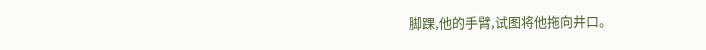脚踝,他的手臂,试图将他拖向井口。